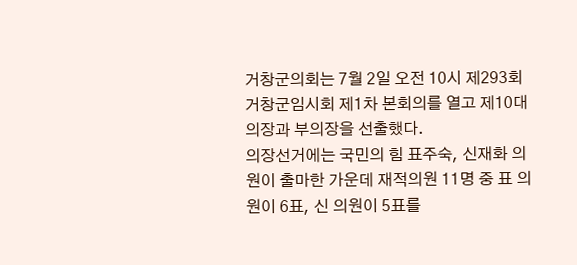거창군의회는 7월 2일 오전 10시 제293회 거창군임시회 제1차 본회의를 열고 제10대 의장과 부의장을 선출했다.
의장선거에는 국민의 힘 표주숙, 신재화 의원이 출마한 가운데 재적의원 11명 중 표 의원이 6표, 신 의원이 5표를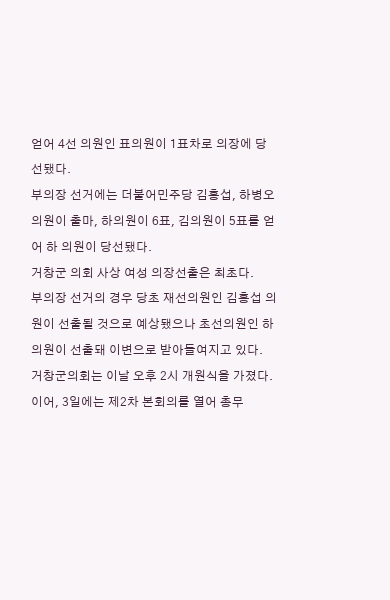얻어 4선 의원인 표의원이 1표차로 의장에 당선됐다.
부의장 선거에는 더불어민주당 김홍섭, 하병오 의원이 출마, 하의원이 6표, 김의원이 5표를 얻어 하 의원이 당선됐다.
거창군 의회 사상 여성 의장선출은 최초다.
부의장 선거의 경우 당초 재선의원인 김홍섭 의원이 선출될 것으로 예상됐으나 초선의원인 하 의원이 선출돼 이변으로 받아들여지고 있다.
거창군의회는 이날 오후 2시 개원식을 가졌다.
이어, 3일에는 제2차 본회의를 열어 총무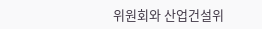위원회와 산업건설위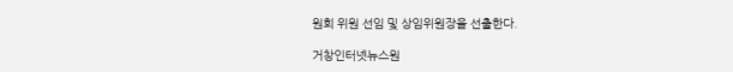원회 위원 선임 및 상임위원장을 선출한다.

거창인터넷뉴스원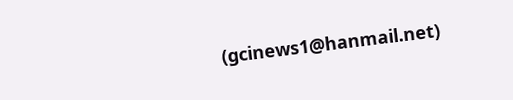(gcinews1@hanmail.net)